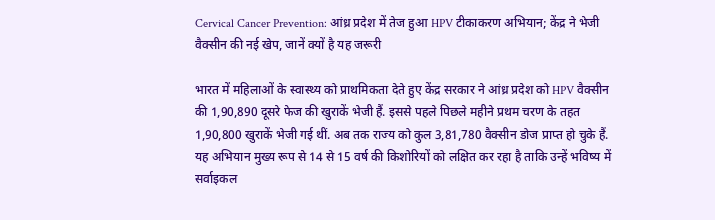Cervical Cancer Prevention: आंध्र प्रदेश में तेज हुआ HPV टीकाकरण अभियान; केंद्र ने भेजी वैक्सीन की नई खेप, जानें क्यों है यह जरूरी

भारत में महिलाओं के स्वास्थ्य को प्राथमिकता देते हुए केंद्र सरकार ने आंध्र प्रदेश को HPV वैक्सीन की 1,90,890 दूसरे फेज की खुराकें भेजी हैं. इससे पहले पिछले महीने प्रथम चरण के तहत 1,90,800 खुराकें भेजी गई थीं. अब तक राज्य को कुल 3,81,780 वैक्सीन डोज प्राप्त हो चुके हैं. यह अभियान मुख्य रूप से 14 से 15 वर्ष की किशोरियों को लक्षित कर रहा है ताकि उन्हें भविष्य में सर्वाइकल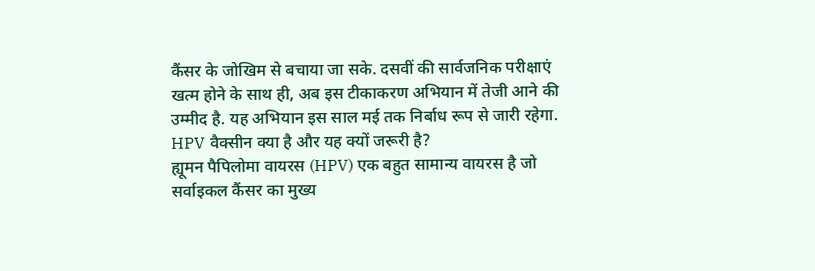कैंसर के जोखिम से बचाया जा सके. दसवीं की सार्वजनिक परीक्षाएं खत्म होने के साथ ही, अब इस टीकाकरण अभियान में तेजी आने की उम्मीद है. यह अभियान इस साल मई तक निर्बाध रूप से जारी रहेगा.
HPV वैक्सीन क्या है और यह क्यों जरूरी है?
ह्यूमन पैपिलोमा वायरस (HPV) एक बहुत सामान्य वायरस है जो सर्वाइकल कैंसर का मुख्य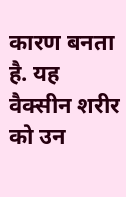कारण बनता है. यह वैक्सीन शरीर को उन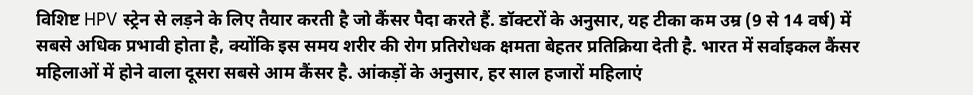विशिष्ट HPV स्ट्रेन से लड़ने के लिए तैयार करती है जो कैंसर पैदा करते हैं. डॉक्टरों के अनुसार, यह टीका कम उम्र (9 से 14 वर्ष) में सबसे अधिक प्रभावी होता है, क्योंकि इस समय शरीर की रोग प्रतिरोधक क्षमता बेहतर प्रतिक्रिया देती है. भारत में सर्वाइकल कैंसर महिलाओं में होने वाला दूसरा सबसे आम कैंसर है. आंकड़ों के अनुसार, हर साल हजारों महिलाएं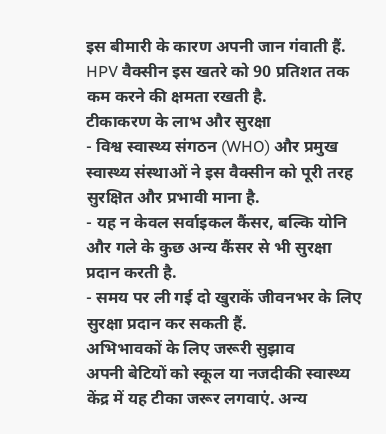इस बीमारी के कारण अपनी जान गंवाती हैं. HPV वैक्सीन इस खतरे को 90 प्रतिशत तक कम करने की क्षमता रखती है.
टीकाकरण के लाभ और सुरक्षा
- विश्व स्वास्थ्य संगठन (WHO) और प्रमुख स्वास्थ्य संस्थाओं ने इस वैक्सीन को पूरी तरह सुरक्षित और प्रभावी माना है.
- यह न केवल सर्वाइकल कैंसर, बल्कि योनि और गले के कुछ अन्य कैंसर से भी सुरक्षा प्रदान करती है.
- समय पर ली गई दो खुराकें जीवनभर के लिए सुरक्षा प्रदान कर सकती हैं.
अभिभावकों के लिए जरूरी सुझाव
अपनी बेटियों को स्कूल या नजदीकी स्वास्थ्य केंद्र में यह टीका जरूर लगवाएं. अन्य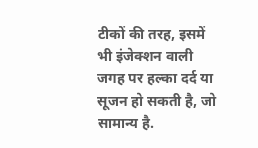टीकों की तरह, इसमें भी इंजेक्शन वाली जगह पर हल्का दर्द या सूजन हो सकती है, जो सामान्य है.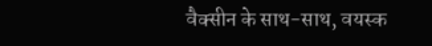वैक्सीन के साथ-साथ, वयस्क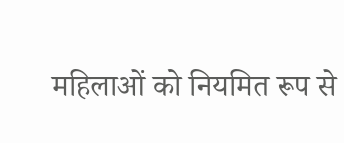महिलाओं को नियमित रूप से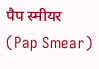पैप स्मीयर (Pap Smear)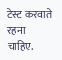टेस्ट करवाते रहना चाहिए.